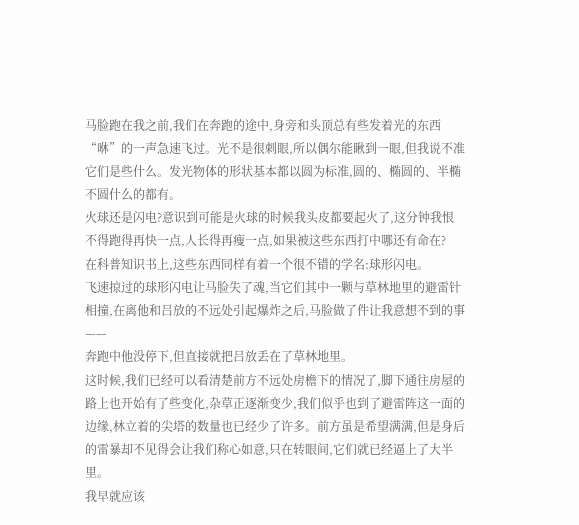马脸跑在我之前,我们在奔跑的途中,身旁和头顶总有些发着光的东西“咻”的一声急速飞过。光不是很刺眼,所以偶尔能瞅到一眼,但我说不准它们是些什么。发光物体的形状基本都以圆为标准,圆的、椭圆的、半椭不圆什么的都有。
火球还是闪电?意识到可能是火球的时候我头皮都要起火了,这分钟我恨不得跑得再快一点,人长得再瘦一点,如果被这些东西打中哪还有命在?
在科普知识书上,这些东西同样有着一个很不错的学名:球形闪电。
飞速掠过的球形闪电让马脸失了魂,当它们其中一颗与草林地里的避雷针相撞,在离他和吕放的不远处引起爆炸之后,马脸做了件让我意想不到的事——
奔跑中他没停下,但直接就把吕放丢在了草林地里。
这时候,我们已经可以看清楚前方不远处房檐下的情况了,脚下通往房屋的路上也开始有了些变化,杂草正逐渐变少,我们似乎也到了避雷阵这一面的边缘,林立着的尖塔的数量也已经少了许多。前方虽是希望满满,但是身后的雷暴却不见得会让我们称心如意,只在转眼间,它们就已经逼上了大半里。
我早就应该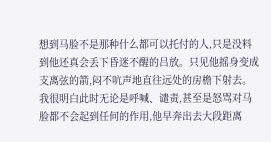想到马脸不是那种什么都可以托付的人,只是没料到他还真会丢下昏迷不醒的吕放。只见他摇身变成支离弦的箭,闷不吭声地直往远处的房檐下射去。
我很明白此时无论是呼喊、谴责,甚至是怒骂对马脸都不会起到任何的作用,他早奔出去大段距离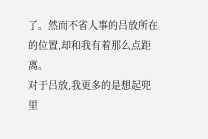了。然而不省人事的吕放所在的位置,却和我有着那么点距离。
对于吕放,我更多的是想起兜里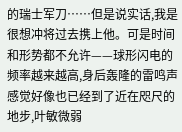的瑞士军刀……但是说实话,我是很想冲将过去携上他。可是时间和形势都不允许——球形闪电的频率越来越高,身后轰隆的雷鸣声感觉好像也已经到了近在咫尺的地步,叶敏微弱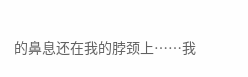的鼻息还在我的脖颈上……我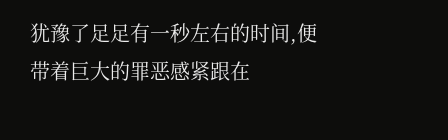犹豫了足足有一秒左右的时间,便带着巨大的罪恶感紧跟在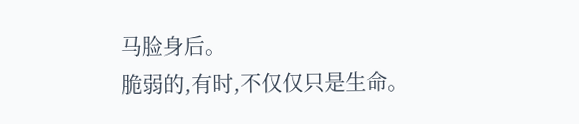马脸身后。
脆弱的,有时,不仅仅只是生命。